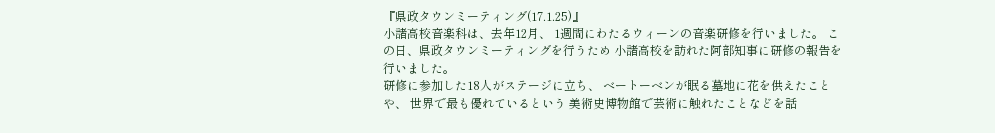『県政タウンミーティング(17.1.25)』
小諸高校音楽科は、去年12月、 1週間にわたるウィーンの音楽研修を行いました。 この日、県政タウンミーティングを行うため 小諸高校を訪れた阿部知事に研修の報告を行いました。
研修に参加した18人がステージに立ち、 ベートーベンが眠る墓地に花を供えたことや、 世界で最も優れているという 美術史博物館で芸術に触れたことなどを話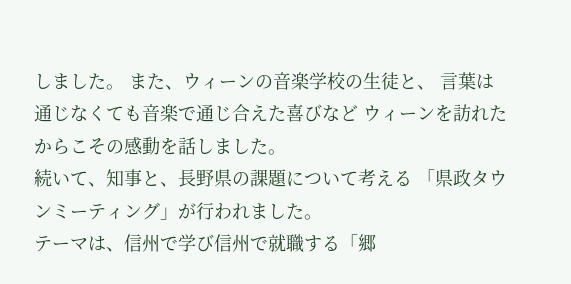しました。 また、ウィーンの音楽学校の生徒と、 言葉は通じなくても音楽で通じ合えた喜びなど ウィーンを訪れたからこその感動を話しました。
続いて、知事と、長野県の課題について考える 「県政タウンミーティング」が行われました。
テーマは、信州で学び信州で就職する「郷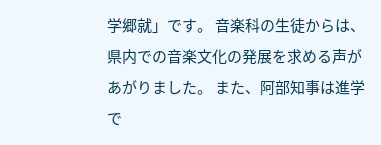学郷就」です。 音楽科の生徒からは、県内での音楽文化の発展を求める声があがりました。 また、阿部知事は進学で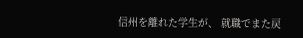信州を離れた学生が、 就職でまた戻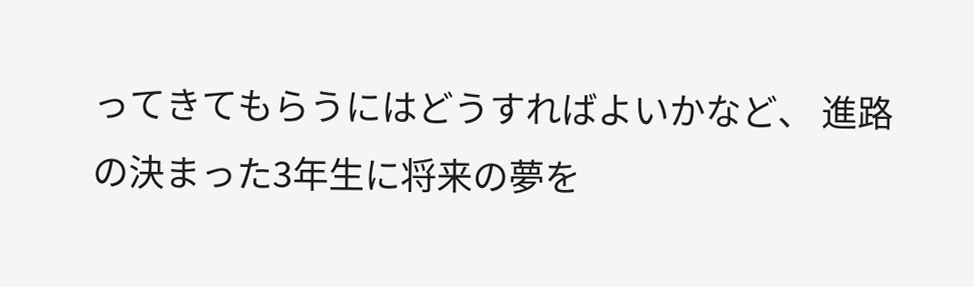ってきてもらうにはどうすればよいかなど、 進路の決まった3年生に将来の夢を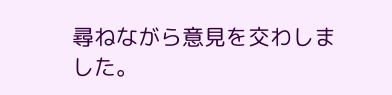尋ねながら意見を交わしました。